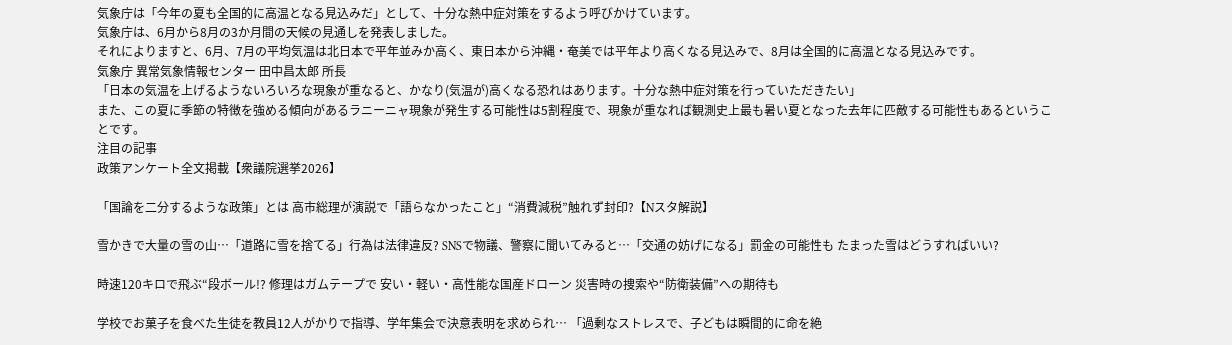気象庁は「今年の夏も全国的に高温となる見込みだ」として、十分な熱中症対策をするよう呼びかけています。
気象庁は、6月から8月の3か月間の天候の見通しを発表しました。
それによりますと、6月、7月の平均気温は北日本で平年並みか高く、東日本から沖縄・奄美では平年より高くなる見込みで、8月は全国的に高温となる見込みです。
気象庁 異常気象情報センター 田中昌太郎 所長
「日本の気温を上げるようないろいろな現象が重なると、かなり(気温が)高くなる恐れはあります。十分な熱中症対策を行っていただきたい」
また、この夏に季節の特徴を強める傾向があるラニーニャ現象が発生する可能性は5割程度で、現象が重なれば観測史上最も暑い夏となった去年に匹敵する可能性もあるということです。
注目の記事
政策アンケート全文掲載【衆議院選挙2026】

「国論を二分するような政策」とは 高市総理が演説で「語らなかったこと」“消費減税”触れず封印?【Nスタ解説】

雪かきで大量の雪の山…「道路に雪を捨てる」行為は法律違反? SNSで物議、警察に聞いてみると…「交通の妨げになる」罰金の可能性も たまった雪はどうすればいい?

時速120キロで飛ぶ“段ボール!? 修理はガムテープで 安い・軽い・高性能な国産ドローン 災害時の捜索や“防衛装備”への期待も

学校でお菓子を食べた生徒を教員12人がかりで指導、学年集会で決意表明を求められ… 「過剰なストレスで、子どもは瞬間的に命を絶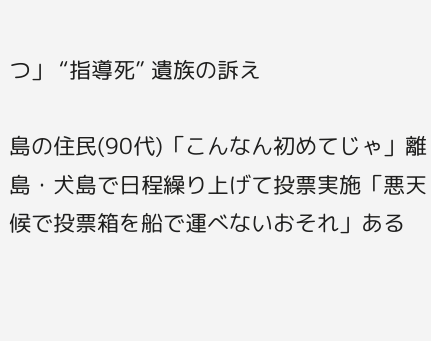つ」 “指導死” 遺族の訴え

島の住民(90代)「こんなん初めてじゃ」離島・犬島で日程繰り上げて投票実施「悪天候で投票箱を船で運べないおそれ」ある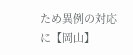ため異例の対応に【岡山】